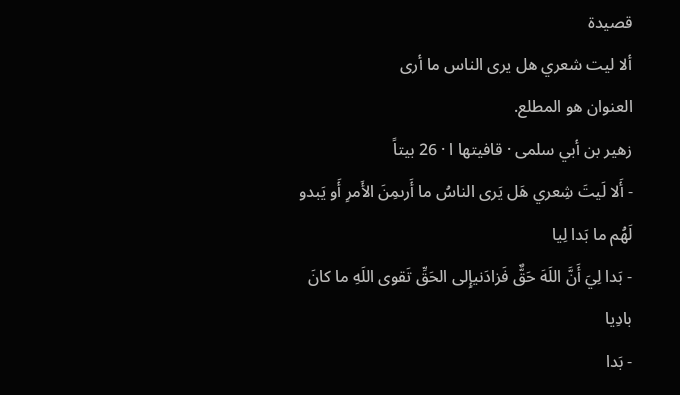قصيدة
ألا ليت شعري هل يرى الناس ما أرى
العنوان هو المطلع.
زهير بن أبي سلمى · قافيتها ا · 26 بيتاً
- أَلا لَيتَ شِعري هَل يَرى الناسُ ما أَرىمِنَ الأَمرِ أَو يَبدو لَهُم ما بَدا لِيا
- بَدا لِيَ أَنَّ اللَهَ حَقٌّ فَزادَنيإِلى الحَقِّ تَقوى اللَهِ ما كانَ بادِيا
- بَدا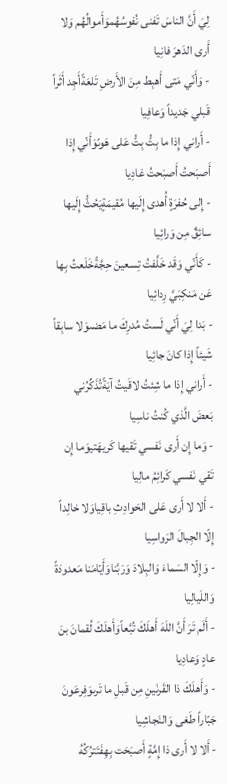لِيَ أَنَّ الناسَ تَفنى نُفوسُهُموَأَموالُهُم وَلا أَرى الدَهرَ فانِيا
- وَأَنّي مَتى أَهبِط مِنَ الأَرضِ تَلعَةًأَجِد أَثَراً قَبلي جَديداً وَعافِيا
- أَراني إِذا ما بِتُّ بِتُّ عَلى هَوىًوَأَنّي إِذا أَصبَحتُ أَصبَحتُ غادِيا
- إِلى حُفرَةٍ أُهدى إِلَيها مُقيمَةٍيَحُثُّ إِلَيها سائِقٌ مِن وَرائِيا
- كَأَنّي وَقَد خَلَّفتُ تِسعينَ حِجَّةًخَلَعتُ بِها عَن مَنكِبَيَّ رِدائِيا
- بَدا لِيَ أَنّي لَستُ مُدرِكَ ما مَضىوَلا سابِقاً شَيئاً إِذا كانَ جائِيا
- أَراني إِذا ما شِئتُ لاقَيتُ آيَةًتُذَكِّرُني بَعضَ الَّذي كُنتُ ناسِيا
- وَما إِن أَرى نَفسي تَقيها كَريهَتيوَما إِن تَقي نَفسي كَرائِمُ مالِيا
- أَلا لا أَرى عَلى الحَوادِثِ باقِياوَلا خالِداً إِلّا الجِبالَ الرَواسِيا
- وَإِلّا السَماءَ وَالبِلادَ وَرَبَّناوَأَيّامَنا مَعدودَةً وَاللَيالِيا
- أَلَم تَرَ أَنَّ اللَهَ أَهلَكَ تُبَّعاًوَأَهلَكَ لُقمانَ بنَ عادٍ وَعادِيا
- وَأَهلَكَ ذا القَرنَينِ مِن قَبلِ ما تَرىوَفِرعَونَ جَبّاراً طَغى وَالنَجاشِيا
- أَلا لا أَرى ذا إِمَّةٍ أَصبَحَت بِهِفَتَترُكُهُ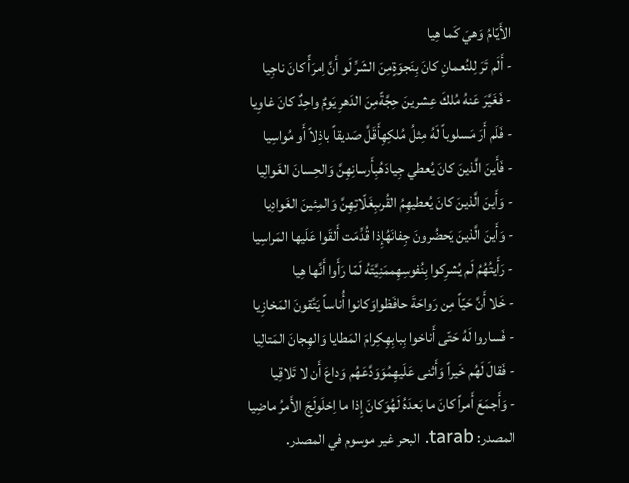الأَيّامُ وَهيَ كَما هِيا
- أَلَم تَرَ لِلنُعمانِ كانَ بِنَجوَةٍمِنَ الشَرِّ لَو أَنَّ اِمرَأً كانَ ناجِيا
- فَغَيَّرَ عَنهُ مُلكَ عِشرينَ حِجَّةًمِنَ الدَهرِ يَومٌ واحِدٌ كانَ غاوِيا
- فَلَم أَرَ مَسلوباً لَهُ مِثلُ مُلكِهِأَقَلَّ صَديقاً باذِلاً أَو مُواسِيا
- فَأَينَ الَّذينَ كانَ يُعطي جِيادَهُبِأَرسانِهِنَّ وَالحِسانَ الغَوالِيا
- وَأَينَ الَّذينَ كانَ يُعطيهِمُ القُرىبِغَلّاتِهِنَّ وَالمِئينَ الغَوادِيا
- وَأَينَ الَّذينَ يَحضُرونَ جِفانَهُإِذا قُدِّمَت أَلقَوا عَلَيها المَراسِيا
- رَأَيتُهُمُ لَم يُشرِكوا بِنُفوسِهِممَنِيَّتَهُ لَمّا رَأَوا أَنَّها هِيا
- خَلا أَنَّ حَيّاً مِن رَواحَةَ حافَظواوَكانوا أُناساً يَتَّقونَ المَخازِيا
- فَساروا لَهُ حَتّى أَناخوا بِبابِهِكِرامَ المَطايا وَالهِجانَ المَتالِيا
- فَقالَ لَهُم خَيراً وَأَثنى عَلَيهِمُوَوَدَّعَهُم وَداعَ أَن لا تَلاقِيا
- وَأَجمَعَ أَمراً كانَ ما بَعدَهُ لَهُوَكانَ إِذا ما اِخلَولَجَ الأَمرُ ماضِيا
المصدر: tarab. البحر غير موسوم في المصدر.